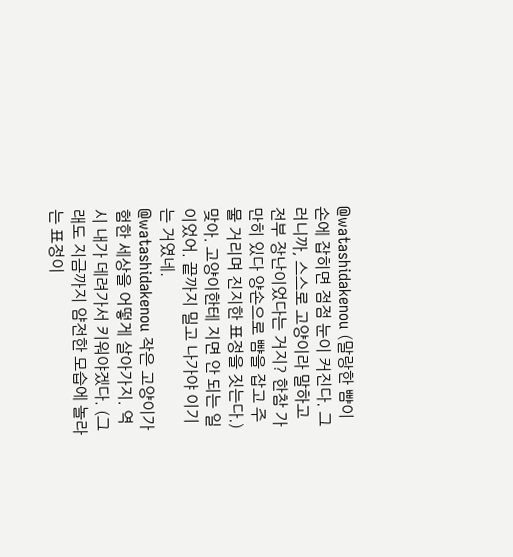@watashidakenou (말랑한 뺨이 손에 잡히면 점점 눈이 커진다. 그러니까, 스스로 고양이라 말하고 전부 장난이었다는 거지? 한참 가만히 있다 양손으로 뺨을 잡고 주물 거리며 진지한 표정을 짓는다.) 맞아. 고양이한테 지면 안 되는 일이었어. 끝까지 밀고 나가야 이기는 거였네.
@watashidakenou 작은 고양이가 험한 세상을 어떻게 살아가지. 역시 내가 데려가서 키워야겠다. (그래도 지금까지 얌전한 모습에 놀라는 표정이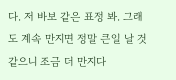다. 저 바보 같은 표정 봐. 그래도 계속 만지면 정말 큰일 날 것 같으니 조금 더 만지다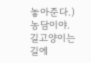놓아준다.) 농담이야. 길고양이는 길에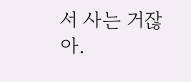서 사는 거잖아.